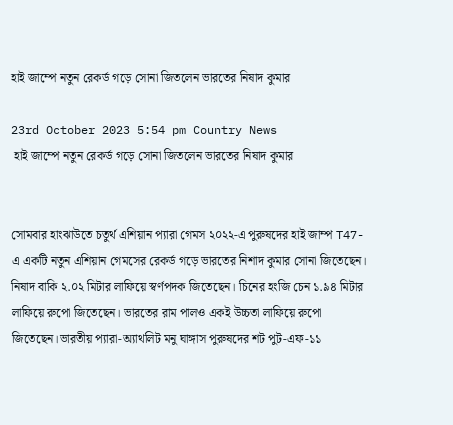হাই জাম্পে নতুন রেকর্ড গড়ে সোনা জিতলেন ভারতের নিষাদ কুমার

23rd October 2023 5:54 pm Country News
 হাই জাম্পে নতুন রেকর্ড গড়ে সোনা জিতলেন ভারতের নিষাদ কুমার


সোমবার হাংঝাউতে চতুর্থ এশিয়ান প্যারা গেমস ২০২২-এ পুরুষদের হাই জাম্প T47-এ একটি নতুন এশিয়ান গেমসের রেকর্ড গড়ে ভারতের নিশাদ কুমার সোনা জিতেছেন। নিষাদ বাকি ২.০২ মিটার লাফিয়ে স্বর্ণপদক জিতেছেন। চিনের হংজি চেন ১.৯৪ মিটার লাফিয়ে রুপো জিতেছেন। ভারতের রাম পালও একই উচ্চতা লাফিয়ে রুপো জিতেছেন।ভারতীয় প্যারা-অ্যাথলিট মনু ঘাঙ্গাস পুরুষদের শট পুট-এফ-১১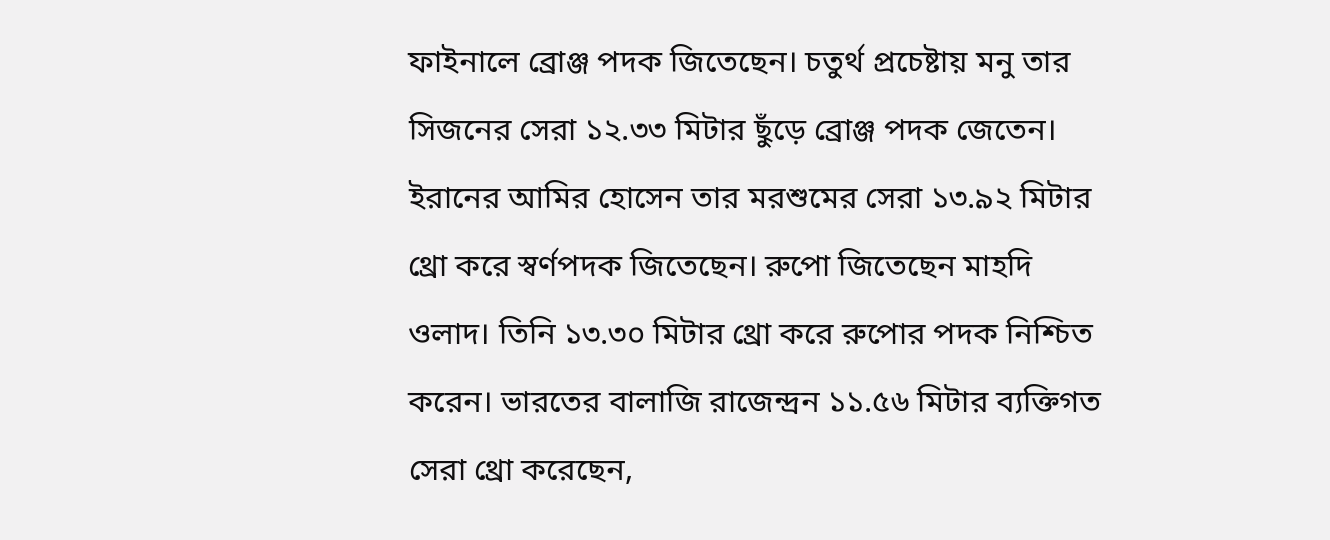ফাইনালে ব্রোঞ্জ পদক জিতেছেন। চতুর্থ প্রচেষ্টায় মনু তার সিজনের সেরা ১২.৩৩ মিটার ছুঁড়ে ব্রোঞ্জ পদক জেতেন। ইরানের আমির হোসেন তার মরশুমের সেরা ১৩.৯২ মিটার থ্রো করে স্বর্ণপদক জিতেছেন। রুপো জিতেছেন মাহদি ওলাদ। তিনি ১৩.৩০ মিটার থ্রো করে রুপোর পদক নিশ্চিত করেন। ভারতের বালাজি রাজেন্দ্রন ১১.৫৬ মিটার ব্যক্তিগত সেরা থ্রো করেছেন,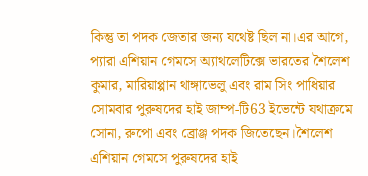কিন্তু তা পদক জেতার জন্য যথেষ্ট ছিল না।এর আগে, প্যারা এশিয়ান গেমসে অ্যাথলেটিক্সে ভারতের শৈলেশ কুমার, মারিয়াপ্পান থাঙ্গাভেলু এবং রাম সিং পাধিয়ার সোমবার পুরুষদের হাই জাম্প-টি63 ইভেন্টে যথাক্রমে সোনা, রুপো এবং ব্রোঞ্জ পদক জিতেছেন।শৈলেশ এশিয়ান গেমসে পুরুষদের হাই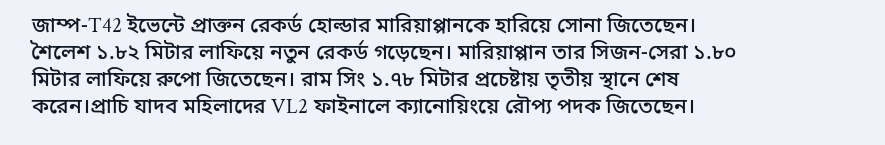জাম্প-T42 ইভেন্টে প্রাক্তন রেকর্ড হোল্ডার মারিয়াপ্পানকে হারিয়ে সোনা জিতেছেন। শৈলেশ ১.৮২ মিটার লাফিয়ে নতুন রেকর্ড গড়েছেন। মারিয়াপ্পান তার সিজন-সেরা ১.৮০ মিটার লাফিয়ে রুপো জিতেছেন। রাম সিং ১.৭৮ মিটার প্রচেষ্টায় তৃতীয় স্থানে শেষ করেন।প্রাচি যাদব মহিলাদের VL2 ফাইনালে ক্যানোয়িংয়ে রৌপ্য পদক জিতেছেন।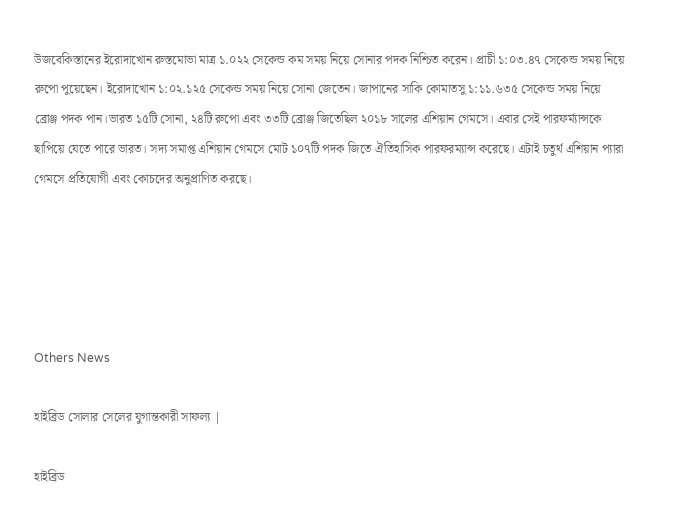উজবেকিস্তানের ইরোদাখোন রুস্তমোভা মাত্র ১.০২২ সেকেন্ড কম সময় নিয়ে সোনার পদক নিশ্চিত করেন। প্রাচী ১:০৩.৪৭ সেকেন্ড সময় নিয়ে রুপো পুয়েছেন। ইরোদাখোন ১:০২.১২৫ সেকেন্ড সময় নিয়ে সোনা জেতেন। জাপানের সাকি কোমাতসু ১:১১.৬৩৫ সেকেন্ড সময় নিয়ে ব্রোঞ্জ পদক পান।ভারত ১৫টি সোনা, ২৪টি রুপো এবং ৩৩টি ব্রোঞ্জ জিতেছিল ২০১৮ সালের এশিয়ান গেমসে। এবার সেই পারফর্ম্যান্সকে ছাপিয়ে যেতে পারে ভারত। সদ্য সমাপ্ত এশিয়ান গেমসে মোট ১০৭টি পদক জিতে ঐতিহাসিক পারফরম্যান্স করেছে। এটাই চতুর্থ এশিয়ান প্যারা গেমসে প্রতিযোগী এবং কোচদের অনুপ্রাণিত করছে।





Others News

হাইব্রিড সোলার সেলের যুগান্তকারী সাফল্য |

হাইব্রিড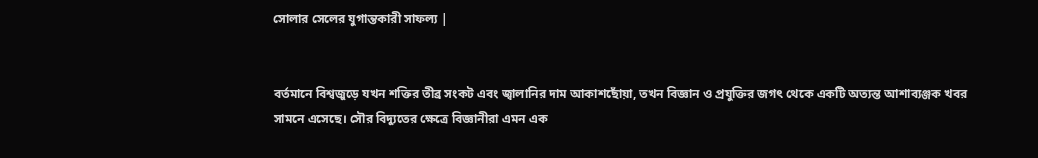সোলার সেলের যুগান্তকারী সাফল্য |


বর্তমানে বিশ্বজুড়ে যখন শক্তির তীব্র সংকট এবং জ্বালানির দাম আকাশছোঁয়া, তখন বিজ্ঞান ও প্রযুক্তির জগৎ থেকে একটি অত্যন্ত আশাব্যঞ্জক খবর সামনে এসেছে। সৌর বিদ্যুতের ক্ষেত্রে বিজ্ঞানীরা এমন এক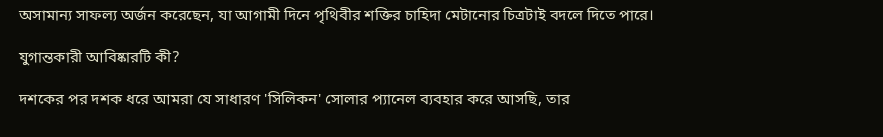অসামান্য সাফল্য অর্জন করেছেন, যা আগামী দিনে পৃথিবীর শক্তির চাহিদা মেটানোর চিত্রটাই বদলে দিতে পারে।

যুগান্তকারী আবিষ্কারটি কী?

দশকের পর দশক ধরে আমরা যে সাধারণ 'সিলিকন' সোলার প্যানেল ব্যবহার করে আসছি, তার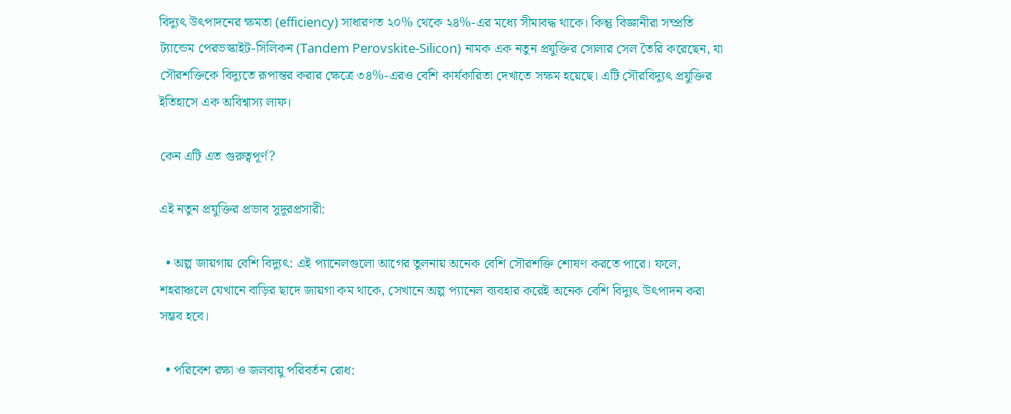বিদ্যুৎ উৎপাদনের ক্ষমতা (efficiency) সাধারণত ২০% থেকে ২৪%-এর মধ্যে সীমাবদ্ধ থাকে। কিন্তু বিজ্ঞানীরা সম্প্রতি ট্যান্ডেম পেরভস্কাইট-সিলিকন (Tandem Perovskite-Silicon) নামক এক নতুন প্রযুক্তির সোলার সেল তৈরি করেছেন, যা সৌরশক্তিকে বিদ্যুতে রূপান্তর করার ক্ষেত্রে ৩৪%-এরও বেশি কার্যকারিতা দেখাতে সক্ষম হয়েছে। এটি সৌরবিদ্যুৎ প্রযুক্তির ইতিহাসে এক অবিশ্বাস্য লাফ।

কেন এটি এত গুরুত্বপূর্ণ?

এই নতুন প্রযুক্তির প্রভাব সুদূরপ্রসারী:

  • অল্প জায়গায় বেশি বিদ্যুৎ: এই প্যানেলগুলো আগের তুলনায় অনেক বেশি সৌরশক্তি শোষণ করতে পারে। ফলে, শহরাঞ্চলে যেখানে বাড়ির ছাদে জায়গা কম থাকে, সেখানে অল্প প্যানেল ব্যবহার করেই অনেক বেশি বিদ্যুৎ উৎপাদন করা সম্ভব হবে।

  • পরিবেশ রক্ষা ও জলবায়ু পরিবর্তন রোধ: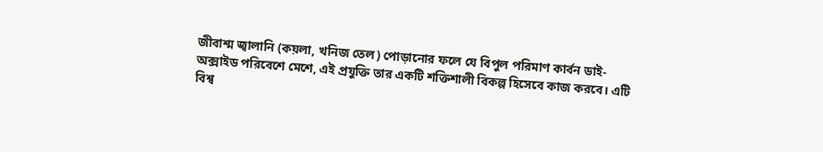জীবাশ্ম জ্বালানি (কয়লা, খনিজ তেল) পোড়ানোর ফলে যে বিপুল পরিমাণ কার্বন ডাই-অক্সাইড পরিবেশে মেশে, এই প্রযুক্তি তার একটি শক্তিশালী বিকল্প হিসেবে কাজ করবে। এটি বিশ্ব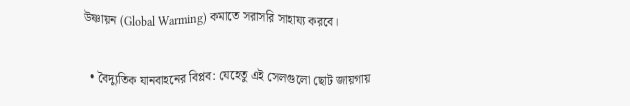উষ্ণায়ন (Global Warming) কমাতে সরাসরি সাহায্য করবে।

  • বৈদ্যুতিক যানবাহনের বিপ্লব: যেহেতু এই সেলগুলো ছোট জায়গায়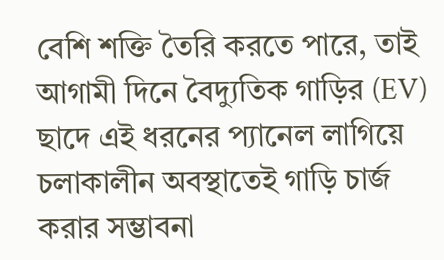বেশি শক্তি তৈরি করতে পারে, তাই আগামী দিনে বৈদ্যুতিক গাড়ির (EV) ছাদে এই ধরনের প্যানেল লাগিয়ে চলাকালীন অবস্থাতেই গাড়ি চার্জ করার সম্ভাবনা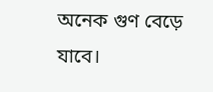অনেক গুণ বেড়ে যাবে।